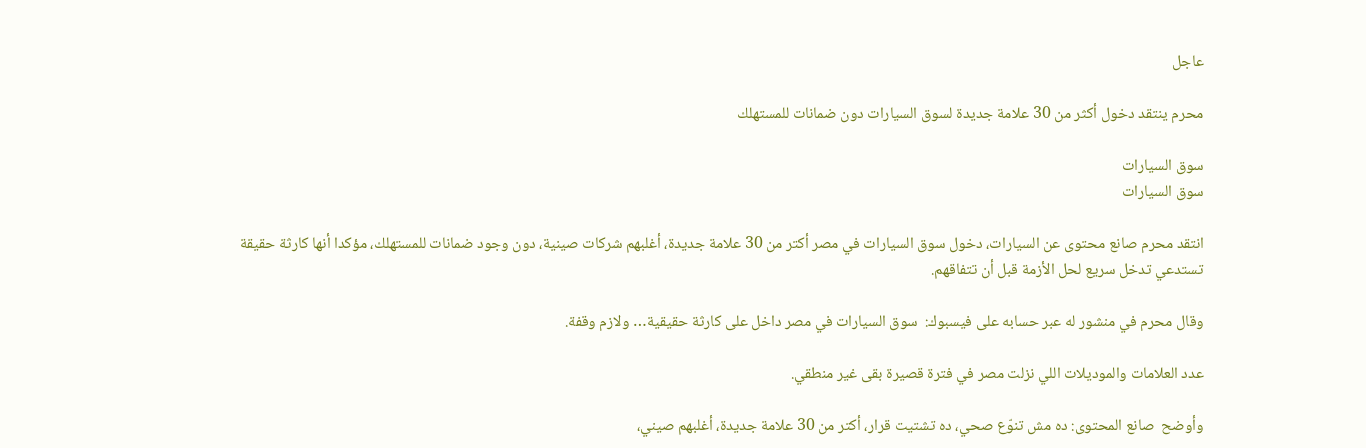عاجل

محرم ينتقد دخول أكثر من 30 علامة جديدة لسوق السيارات دون ضمانات للمستهلك

سوق السيارات
سوق السيارات

انتقد محرم صانع محتوى عن السيارات، دخول سوق السيارات في مصر أكتر من 30 علامة جديدة، أغلبهم شركات صينية، دون وجود ضمانات للمستهلك، مؤكدا أنها كارثة حقيقة تستدعي تدخل سريع لحل الأزمة قبل أن تتفاقهم.

وقال محرم في منشور له عبر حسابه على فيسبوك:  سوق السيارات في مصر داخل على كارثة حقيقية… ولازم وقفة.

عدد العلامات والموديلات اللي نزلت مصر في فترة قصيرة بقى غير منطقي.

وأوضح  صانع المحتوى: ده مش تنوّع صحي، ده تشتيت قرار، أكتر من 30 علامة جديدة، أغلبهم صيني،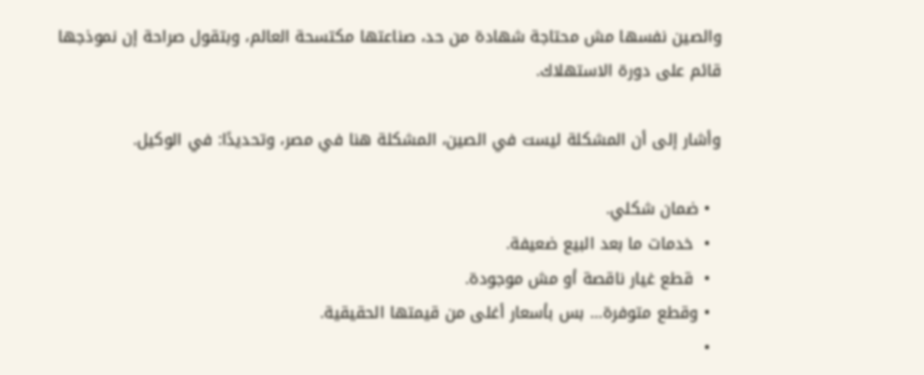والصين نفسها مش محتاجة شهادة من حد، صناعتها مكتسحة العالم، وبتقول صراحة إن نموذجها قائم على دورة الاستهلاك.

وأشار إلى أن المشكلة ليست في الصين، المشكلة هنا في مصر، وتحديدًا: في الوكيل.

  • ضمان شكلي.
  •  خدمات ما بعد البيع ضعيفة.
  •  قطع غيار ناقصة أو مش موجودة.
  • وقطع متوفرة… بس بأسعار أغلى من قيمتها الحقيقية.
  •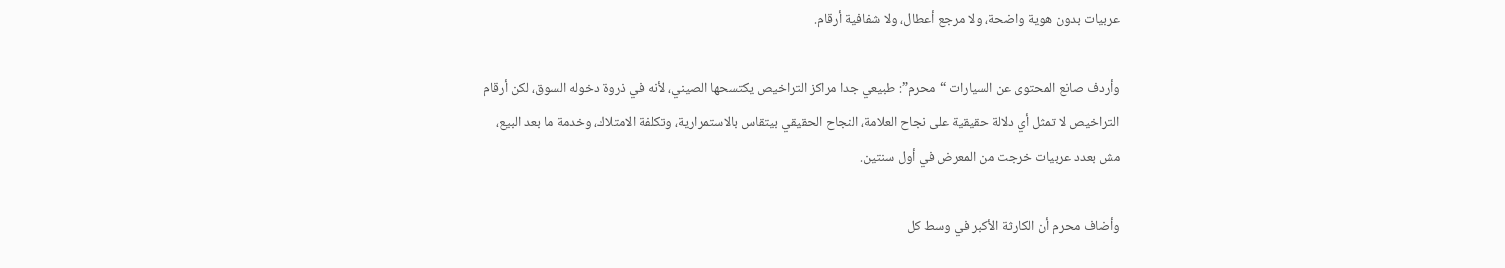عربيات بدون هوية واضحة، ولا مرجع أعطال، ولا شفافية أرقام.

وأردف صانع المحتوى عن السيارات “محرم”: طبيعي جدا مراكز التراخيص يكتسحها الصيني، لأنه في ذروة دخوله السوق، لكن أرقام التراخيص لا تمثل أي دلالة حقيقية على نجاح العلامة، النجاح الحقيقي بيتقاس بالاستمرارية، وتكلفة الامتلاك، وخدمة ما بعد البيع، مش بعدد عربيات خرجت من المعرض في أول سنتين.

وأضاف محرم أن الكارثة الأكبر في وسط كل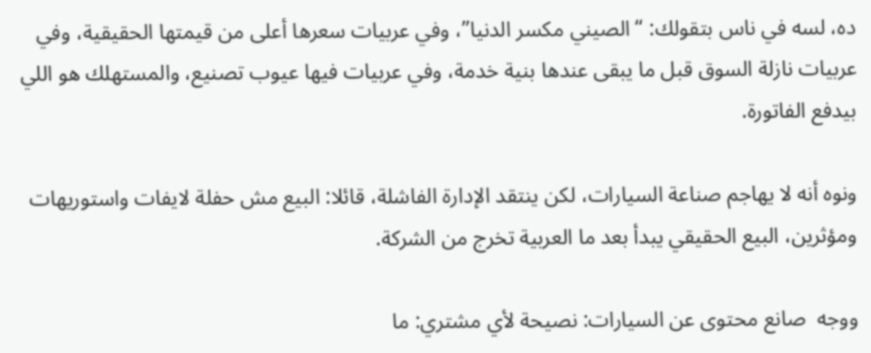ده، لسه في ناس بتقولك: “الصيني مكسر الدنيا”، وفي عربيات سعرها أعلى من قيمتها الحقيقية، وفي عربيات نازلة السوق قبل ما يبقى عندها بنية خدمة، وفي عربيات فيها عيوب تصنيع، والمستهلك هو اللي بيدفع الفاتورة.

ونوه أنه لا يهاجم صناعة السيارات، لكن ينتقد الإدارة الفاشلة، قائلا: البيع مش حفلة لايفات واستوريهات ومؤثرين، البيع الحقيقي يبدأ بعد ما العربية تخرج من الشركة.

ووجه  صانع محتوى عن السيارات: نصيحة لأي مشتري: ما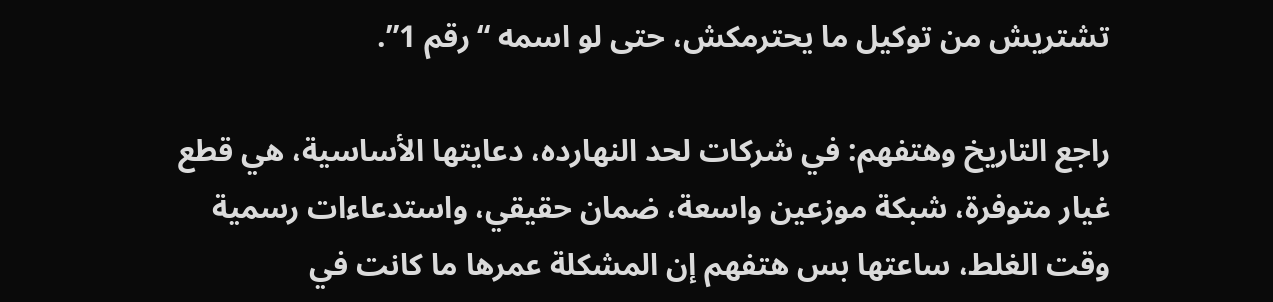تشتريش من توكيل ما يحترمكش، حتى لو اسمه “رقم 1”.

راجع التاريخ وهتفهم: في شركات لحد النهارده، دعايتها الأساسية، هي قطع غيار متوفرة، شبكة موزعين واسعة، ضمان حقيقي، واستدعاءات رسمية وقت الغلط، ساعتها بس هتفهم إن المشكلة عمرها ما كانت في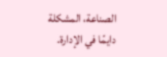الصناعة، المشكلة دايمًا في الإدارة.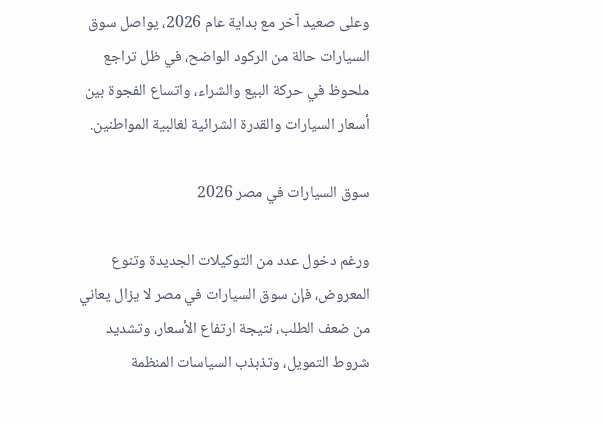وعلى صعيد آخر مع بداية عام 2026، يواصل سوق السيارات حالة من الركود الواضح، في ظل تراجع ملحوظ في حركة البيع والشراء، واتساع الفجوة بين أسعار السيارات والقدرة الشرائية لغالبية المواطنين.

سوق السيارات في مصر 2026

ورغم دخول عدد من التوكيلات الجديدة وتنوع المعروض، فإن سوق السيارات في مصر لا يزال يعاني من ضعف الطلب، نتيجة ارتفاع الأسعار، وتشديد شروط التمويل، وتذبذب السياسات المنظمة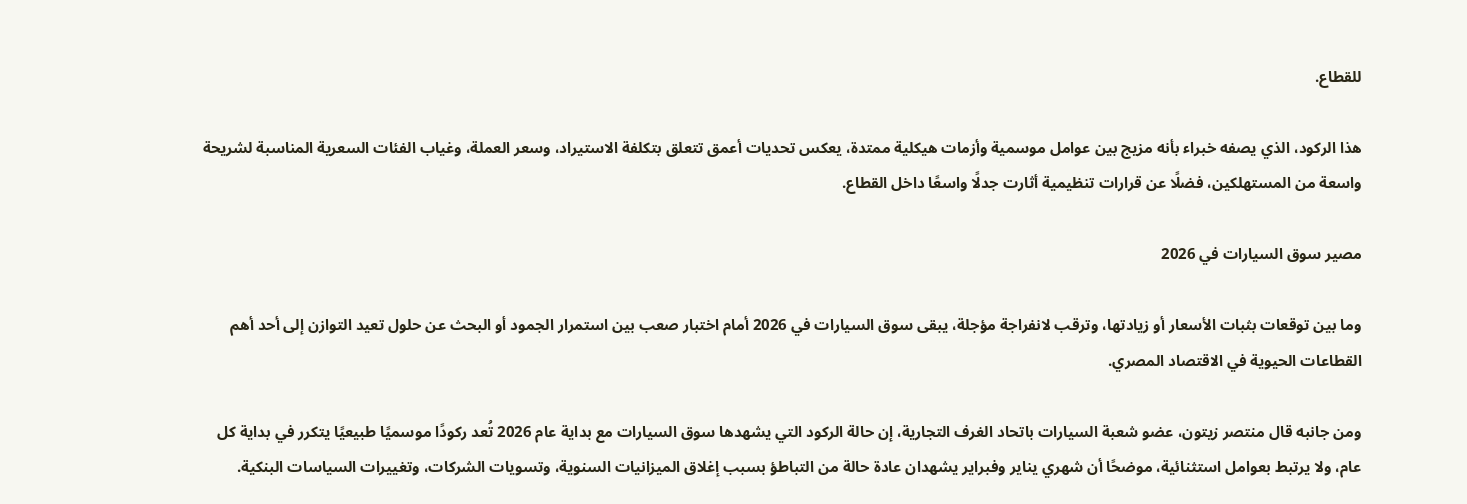للقطاع.

هذا الركود، الذي يصفه خبراء بأنه مزيج بين عوامل موسمية وأزمات هيكلية ممتدة، يعكس تحديات أعمق تتعلق بتكلفة الاستيراد، وسعر العملة، وغياب الفئات السعرية المناسبة لشريحة واسعة من المستهلكين، فضلًا عن قرارات تنظيمية أثارت جدلًا واسعًا داخل القطاع.

مصير سوق السيارات في 2026

وما بين توقعات بثبات الأسعار أو زيادتها، وترقب لانفراجة مؤجلة، يبقى سوق السيارات في 2026 أمام اختبار صعب بين استمرار الجمود أو البحث عن حلول تعيد التوازن إلى أحد أهم القطاعات الحيوية في الاقتصاد المصري.

ومن جانبه قال منتصر زيتون، عضو شعبة السيارات باتحاد الغرف التجارية، إن حالة الركود التي يشهدها سوق السيارات مع بداية عام 2026 تُعد ركودًا موسميًا طبيعيًا يتكرر في بداية كل عام، ولا يرتبط بعوامل استثنائية، موضحًا أن شهري يناير وفبراير يشهدان عادة حالة من التباطؤ بسبب إغلاق الميزانيات السنوية، وتسويات الشركات، وتغييرات السياسات البنكية.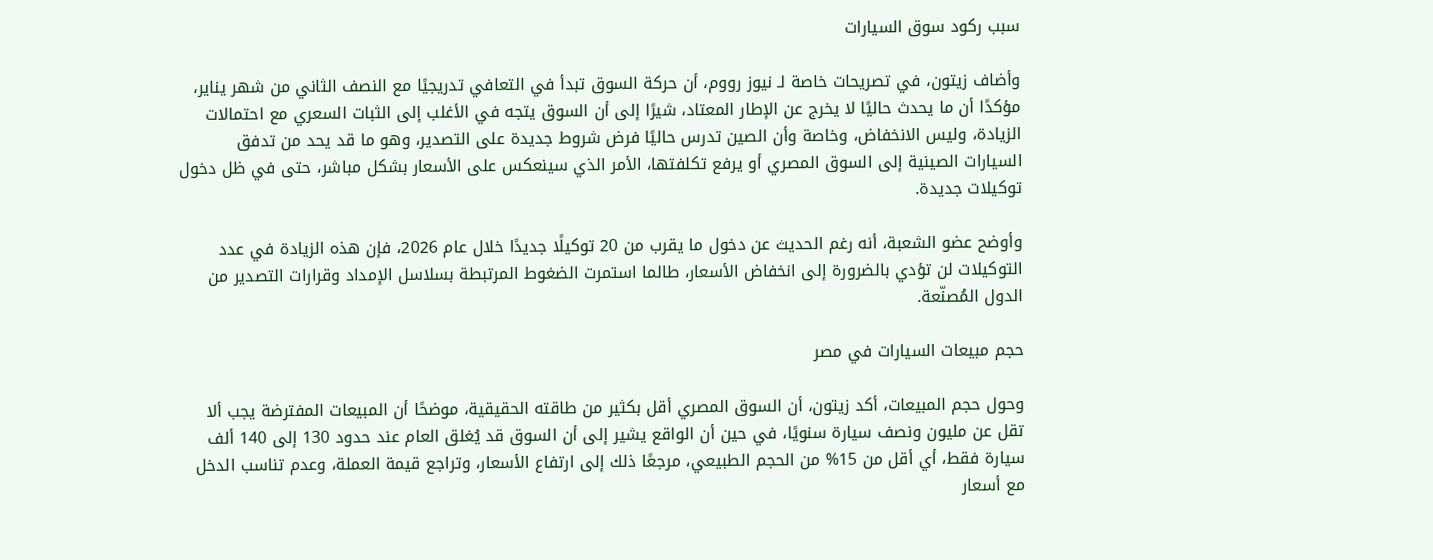سبب ركود سوق السيارات

وأضاف زيتون، في تصريحات خاصة لـ نيوز رووم، أن حركة السوق تبدأ في التعافي تدريجيًا مع النصف الثاني من شهر يناير، مؤكدًا أن ما يحدث حاليًا لا يخرج عن الإطار المعتاد، شيرًا إلى أن السوق يتجه في الأغلب إلى الثبات السعري مع احتمالات الزيادة، وليس الانخفاض، وخاصة وأن الصين تدرس حاليًا فرض شروط جديدة على التصدير، وهو ما قد يحد من تدفق السيارات الصينية إلى السوق المصري أو يرفع تكلفتها، الأمر الذي سينعكس على الأسعار بشكل مباشر، حتى في ظل دخول توكيلات جديدة.

وأوضح عضو الشعبة، أنه رغم الحديث عن دخول ما يقرب من 20 توكيلًا جديدًا خلال عام 2026، فإن هذه الزيادة في عدد التوكيلات لن تؤدي بالضرورة إلى انخفاض الأسعار، طالما استمرت الضغوط المرتبطة بسلاسل الإمداد وقرارات التصدير من الدول المُصنّعة.

حجم مبيعات السيارات في مصر

وحول حجم المبيعات، أكد زيتون، أن السوق المصري أقل بكثير من طاقته الحقيقية، موضحًا أن المبيعات المفترضة يجب ألا تقل عن مليون ونصف سيارة سنويًا، في حين أن الواقع يشير إلى أن السوق قد يُغلق العام عند حدود 130 إلى 140 ألف سيارة فقط، أي أقل من 15% من الحجم الطبيعي، مرجعًا ذلك إلى ارتفاع الأسعار، وتراجع قيمة العملة، وعدم تناسب الدخل مع أسعار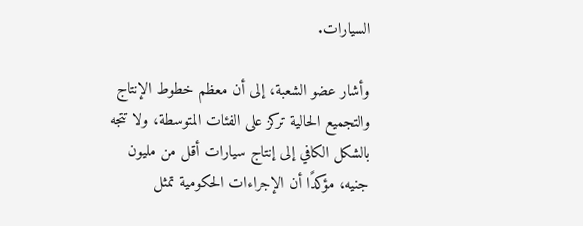السيارات.

وأشار عضو الشعبة، إلى أن معظم خطوط الإنتاج والتجميع الحالية تركز على الفئات المتوسطة، ولا تتجه بالشكل الكافي إلى إنتاج سيارات أقل من مليون جنيه، مؤكدًا أن الإجراءات الحكومية تمثل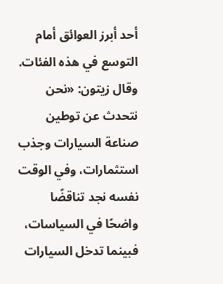أحد أبرز العوائق أمام التوسع في هذه الفئات.
وقال زيتون: «نحن نتحدث عن توطين صناعة السيارات وجذب استثمارات، وفي الوقت نفسه نجد تناقضًا واضحًا في السياسات، فبينما تدخل السيارات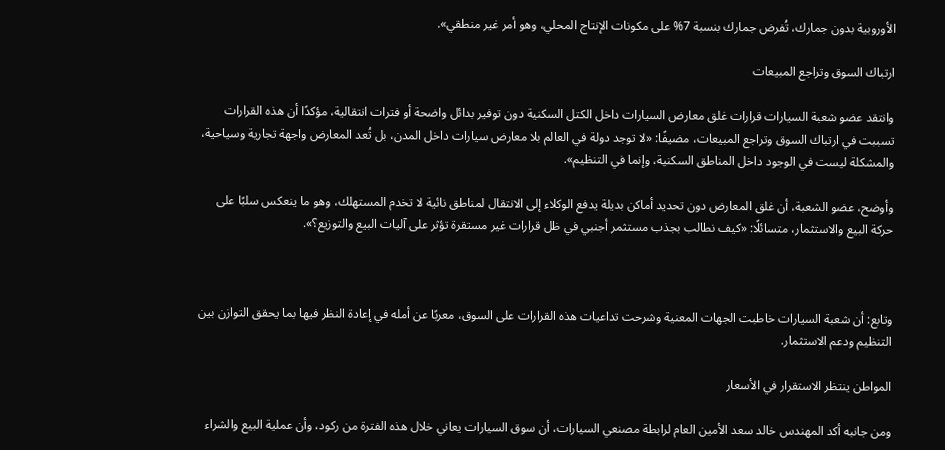الأوروبية بدون جمارك، تُفرض جمارك بنسبة 7% على مكونات الإنتاج المحلي، وهو أمر غير منطقي».

ارتباك السوق وتراجع المبيعات

وانتقد عضو شعبة السيارات قرارات غلق معارض السيارات داخل الكتل السكنية دون توفير بدائل واضحة أو فترات انتقالية، مؤكدًا أن هذه القرارات تسببت في ارتباك السوق وتراجع المبيعات، مضيفًا: «لا توجد دولة في العالم بلا معارض سيارات داخل المدن، بل تُعد المعارض واجهة تجارية وسياحية، والمشكلة ليست في الوجود داخل المناطق السكنية، وإنما في التنظيم».

وأوضح، عضو الشعبة، أن غلق المعارض دون تحديد أماكن بديلة يدفع الوكلاء إلى الانتقال لمناطق نائية لا تخدم المستهلك، وهو ما ينعكس سلبًا على حركة البيع والاستثمار، متسائلًا: «كيف نطالب بجذب مستثمر أجنبي في ظل قرارات غير مستقرة تؤثر على آليات البيع والتوزيع؟».



وتابع: أن شعبة السيارات خاطبت الجهات المعنية وشرحت تداعيات هذه القرارات على السوق، معربًا عن أمله في إعادة النظر فيها بما يحقق التوازن بين التنظيم ودعم الاستثمار.

المواطن ينتظر الاستقرار في الأسعار

ومن جانبه أكد المهندس خالد سعد الأمين العام لرابطة مصنعي السيارات، أن سوق السيارات يعاني خلال هذه الفترة من ركود، وأن عملية البيع والشراء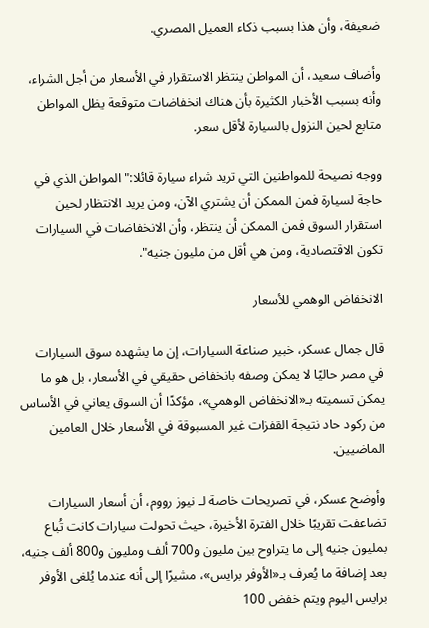ضعيفة، وأن هذا بسبب ذكاء العميل المصري.

وأضاف سعيد، أن المواطن ينتظر الاستقرار في الأسعار من أجل الشراء، وأنه بسبب الأخبار الكثيرة بأن هناك انخفاضات متوقعة يظل المواطن متابع لحين النزول بالسيارة لأقل سعر.

ووجه نصيحة للمواطنين التي تريد شراء سيارة قائلا:" المواطن الذي في حاجة لسيارة فمن الممكن أن يشتري الآن، ومن يريد الانتظار لحين استقرار السوق فمن الممكن أن ينتظر، وأن الانخفاضات في السيارات تكون الاقتصادية، ومن هي أقل من مليون جنيه".

الانخفاض الوهمي للأسعار

قال جمال عسكر، خبير صناعة السيارات، إن ما يشهده سوق السيارات في مصر حاليًا لا يمكن وصفه بانخفاض حقيقي في الأسعار، بل هو ما يمكن تسميته بـ«الانخفاض الوهمي»، مؤكدًا أن السوق يعاني في الأساس من ركود حاد نتيجة القفزات غير المسبوقة في الأسعار خلال العامين الماضيين.

وأوضح عسكر، في تصريحات خاصة لـ نيوز رووم، أن أسعار السيارات تضاعفت تقريبًا خلال الفترة الأخيرة، حيث تحولت سيارات كانت تُباع بمليون جنيه إلى ما يتراوح بين مليون و700 ألف ومليون و800 ألف جنيه، بعد إضافة ما يُعرف بـ«الأوفر برايس»، مشيرًا إلى أنه عندما يُلغى الأوفر برايس اليوم ويتم خفض 100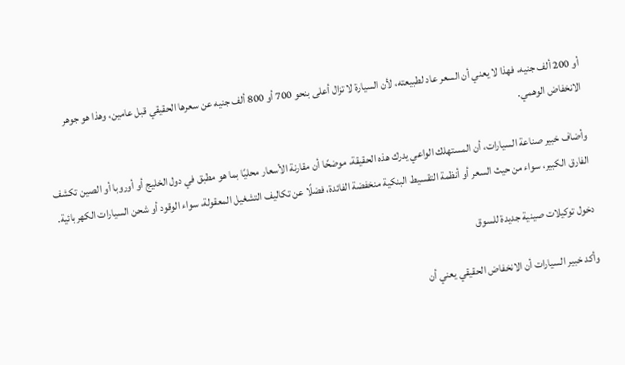أو 200 ألف جنيه، فهذا لا يعني أن السعر عاد لطبيعته، لأن السيارة لا تزال أعلى بنحو 700 أو 800 ألف جنيه عن سعرها الحقيقي قبل عامين، وهذا هو جوهر الانخفاض الوهمي.

وأضاف خبير صناعة السيارات، أن المستهلك الواعي يدرك هذه الحقيقة، موضحًا أن مقارنة الأسعار محليًا بما هو مطبق في دول الخليج أو أوروبا أو الصين تكشف الفارق الكبير، سواء من حيث السعر أو أنظمة التقسيط البنكية منخفضة الفائدة، فضلًا عن تكاليف التشغيل المعقولة، سواء الوقود أو شحن السيارات الكهربائية.

دخول توكيلات صينية جديدة للسوق

وأكد خبير السيارات أن الانخفاض الحقيقي يعني أن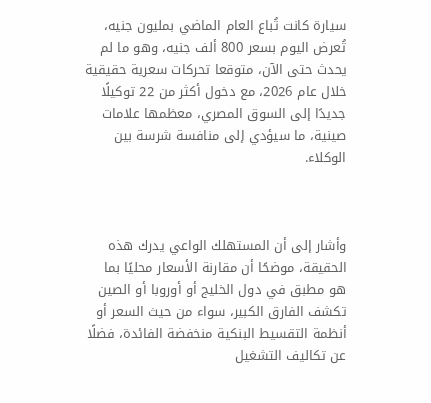سيارة كانت تُباع العام الماضي بمليون جنيه، تُعرض اليوم بسعر 800 ألف جنيه، وهو ما لم يحدث حتى الآن، متوقعا تحركات سعرية حقيقية خلال عام 2026، مع دخول أكثر من 22 توكيلًا جديدًا إلى السوق المصري، معظمها علامات صينية، ما سيؤدي إلى منافسة شرسة بين الوكلاء.



وأشار إلى أن المستهلك الواعي يدرك هذه الحقيقة، موضحًا أن مقارنة الأسعار محليًا بما هو مطبق في دول الخليج أو أوروبا أو الصين تكشف الفارق الكبير، سواء من حيث السعر أو أنظمة التقسيط البنكية منخفضة الفائدة، فضلًا عن تكاليف التشغيل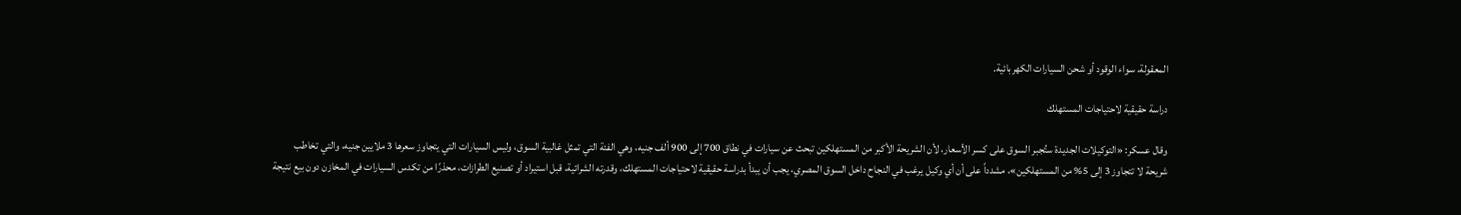المعقولة، سواء الوقود أو شحن السيارات الكهربائية.

دراسة حقيقية لاحتياجات المستهلك

وقال عسكر: «التوكيلات الجديدة ستُجبر السوق على كسر الأسعار، لأن الشريحة الأكبر من المستهلكين تبحث عن سيارات في نطاق 700 إلى 900 ألف جنيه، وهي الفئة التي تمثل غالبية السوق، وليس السيارات التي يتجاوز سعرها 3 ملايين جنيه، والتي تخاطب شريحة لا تتجاوز 3 إلى 5% من المستهلكين»، مشدداً على أن أي وكيل يرغب في النجاح داخل السوق المصري، يجب أن يبدأ بدراسة حقيقية لاحتياجات المستهلك، وقدرته الشرائية، قبل استيراد أو تصنيع الطرازات، محذرًا من تكدس السيارات في المخازن دون بيع نتيجة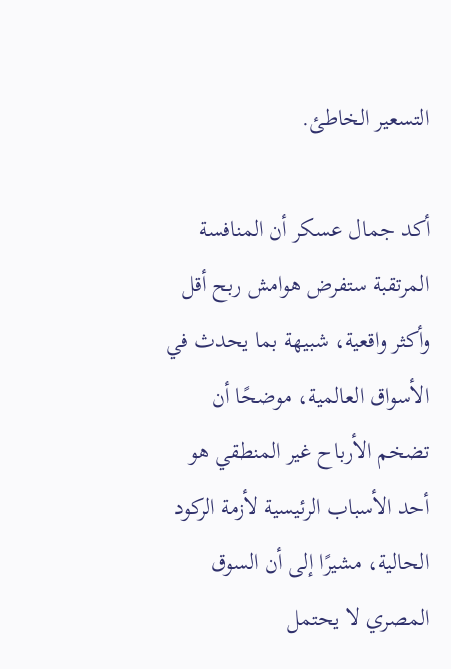التسعير الخاطئ.

أكد جمال عسكر أن المنافسة المرتقبة ستفرض هوامش ربح أقل وأكثر واقعية، شبيهة بما يحدث في الأسواق العالمية، موضحًا أن تضخم الأرباح غير المنطقي هو أحد الأسباب الرئيسية لأزمة الركود الحالية، مشيرًا إلى أن السوق المصري لا يحتمل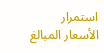استمرار الأسعار المبالغ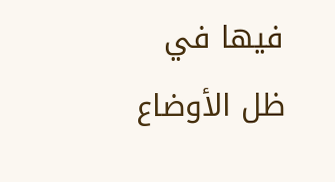فيها في ظل الأوضاع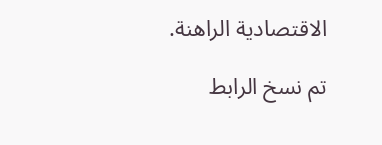الاقتصادية الراهنة.

تم نسخ الرابط